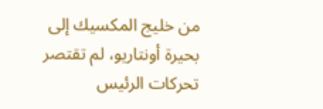من خليج المكسيك إلى بحيرة أونتاريو، لم تقتصر تحركات الرئيس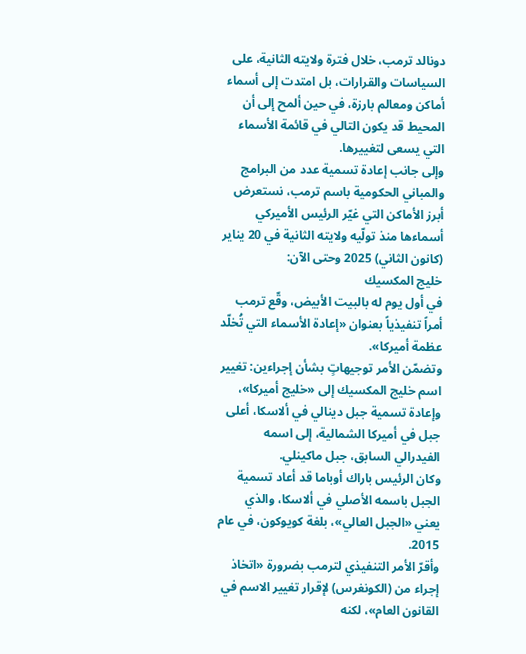دونالد ترمب، خلال فترة ولايته الثانية، على السياسات والقرارات، بل امتدت إلى أسماء أماكن ومعالم بارزة، في حين ألمح إلى أن المحيط قد يكون التالي في قائمة الأسماء التي يسعى لتغييرها.
وإلى جانب إعادة تسمية عدد من البرامج والمباني الحكومية باسم ترمب، نستعرض أبرز الأماكن التي غيّر الرئيس الأميركي أسماءها منذ تولّيه ولايته الثانية في 20 يناير (كانون الثاني) 2025 وحتى الآن:
خليج المكسيك
في أول يوم له بالبيت الأبيض، وقّع ترمب أمراً تنفيذياً بعنوان «إعادة الأسماء التي تُخلّد عظمة أميركا».
وتضمّن الأمر توجيهاتٍ بشأن إجراءين: تغيير اسم خليج المكسيك إلى «خليج أميركا»، وإعادة تسمية جبل دينالي في ألاسكا، أعلى جبل في أميركا الشمالية، إلى اسمه الفيدرالي السابق، جبل ماكينلي.
وكان الرئيس باراك أوباما قد أعاد تسمية الجبل باسمه الأصلي في ألاسكا، والذي يعني «الجبل العالي»، بلغة كويوكون، في عام 2015.
وأقرّ الأمر التنفيذي لترمب بضرورة «اتخاذ إجراء من (الكونغرس) لإقرار تغيير الاسم في القانون العام»، لكنه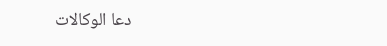دعا الوكالات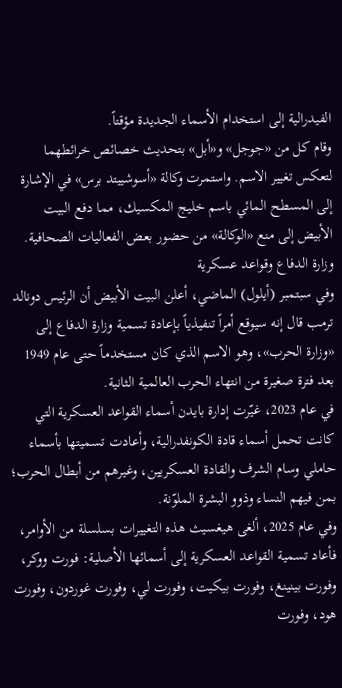الفيدرالية إلى استخدام الأسماء الجديدة مؤقتاً.
وقام كل من «جوجل» و«أبل» بتحديث خصائص خرائطهما لتعكس تغيير الاسم. واستمرت وكالة «أسوشييتد برس» في الإشارة إلى المسطح المائي باسم خليج المكسيك، مما دفع البيت الأبيض إلى منع «الوكالة» من حضور بعض الفعاليات الصحافية.
وزارة الدفاع وقواعد عسكرية
وفي سبتمبر (أيلول) الماضي، أعلن البيت الأبيض أن الرئيس دونالد ترمب قال إنه سيوقع أمراً تنفيذياً بإعادة تسمية وزارة الدفاع إلى «وزارة الحرب»، وهو الاسم الذي كان مستخدماً حتى عام 1949 بعد فترة صغيرة من انتهاء الحرب العالمية الثانية.
في عام 2023، غيّرت إدارة بايدن أسماء القواعد العسكرية التي كانت تحمل أسماء قادة الكونفدرالية، وأعادت تسميتها بأسماء حاملي وسام الشرف والقادة العسكريين، وغيرهم من أبطال الحرب؛ بمن فيهم النساء وذوو البشرة الملوّنة.
وفي عام 2025، ألغى هيغسيث هذه التغييرات بسلسلة من الأوامر، فأعاد تسمية القواعد العسكرية إلى أسمائها الأصلية: فورت ووكر، وفورت بينينغ، وفورت بيكيت، وفورت لي، وفورت غوردون، وفورت هود، وفورت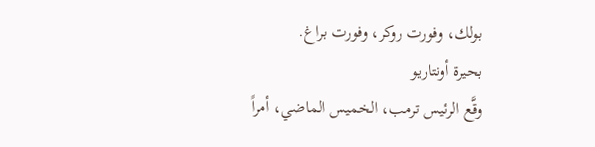بولك، وفورت روكر، وفورت براغ.
بحيرة أونتاريو
وقَّع الرئيس ترمب، الخميس الماضي، أمراً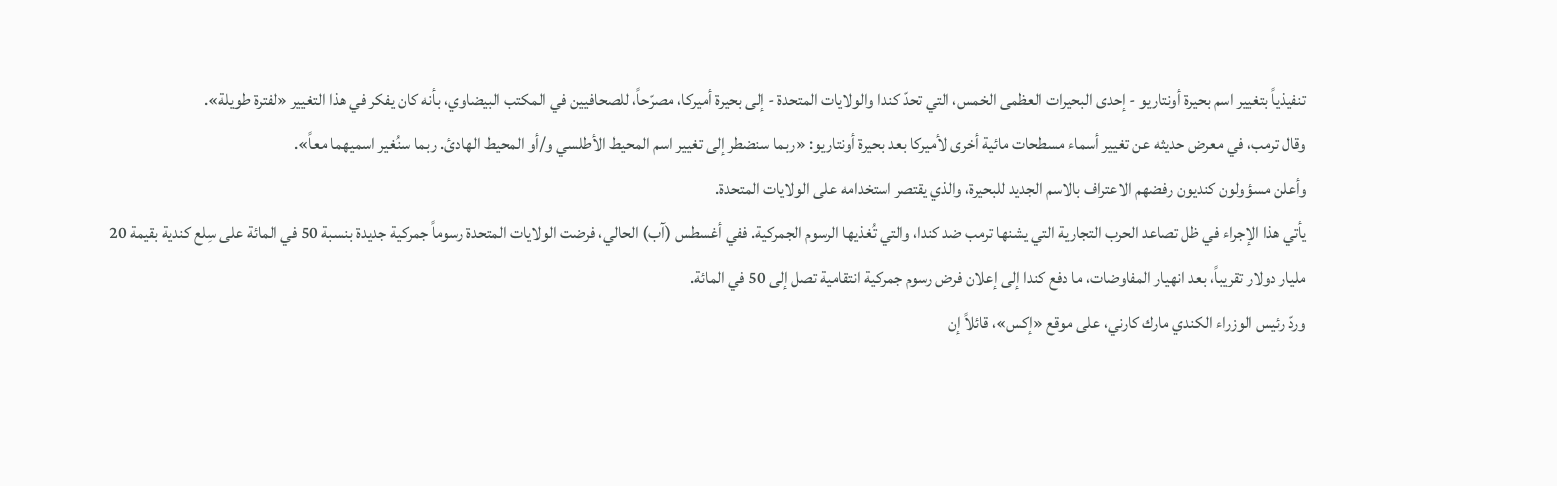تنفيذياً بتغيير اسم بحيرة أونتاريو - إحدى البحيرات العظمى الخمس، التي تحدّ كندا والولايات المتحدة - إلى بحيرة أميركا، مصرّحاً، للصحافيين في المكتب البيضاوي، بأنه كان يفكر في هذا التغيير «لفترة طويلة».
وقال ترمب، في معرض حديثه عن تغيير أسماء مسطحات مائية أخرى لأميركا بعد بحيرة أونتاريو: «ربما سنضطر إلى تغيير اسم المحيط الأطلسي و/أو المحيط الهادئ. ربما سنُغير اسميهما معاً».
وأعلن مسؤولون كنديون رفضهم الاعتراف بالاسم الجديد للبحيرة، والذي يقتصر استخدامه على الولايات المتحدة.
يأتي هذا الإجراء في ظل تصاعد الحرب التجارية التي يشنها ترمب ضد كندا، والتي تُغذيها الرسوم الجمركية. ففي أغسطس (آب) الحالي، فرضت الولايات المتحدة رسوماً جمركية جديدة بنسبة 50 في المائة على سِلع كندية بقيمة 20 مليار دولار تقريباً، بعد انهيار المفاوضات، ما دفع كندا إلى إعلان فرض رسوم جمركية انتقامية تصل إلى 50 في المائة.
وردّ رئيس الوزراء الكندي مارك كارني، على موقع «إكس»، قائلاً إن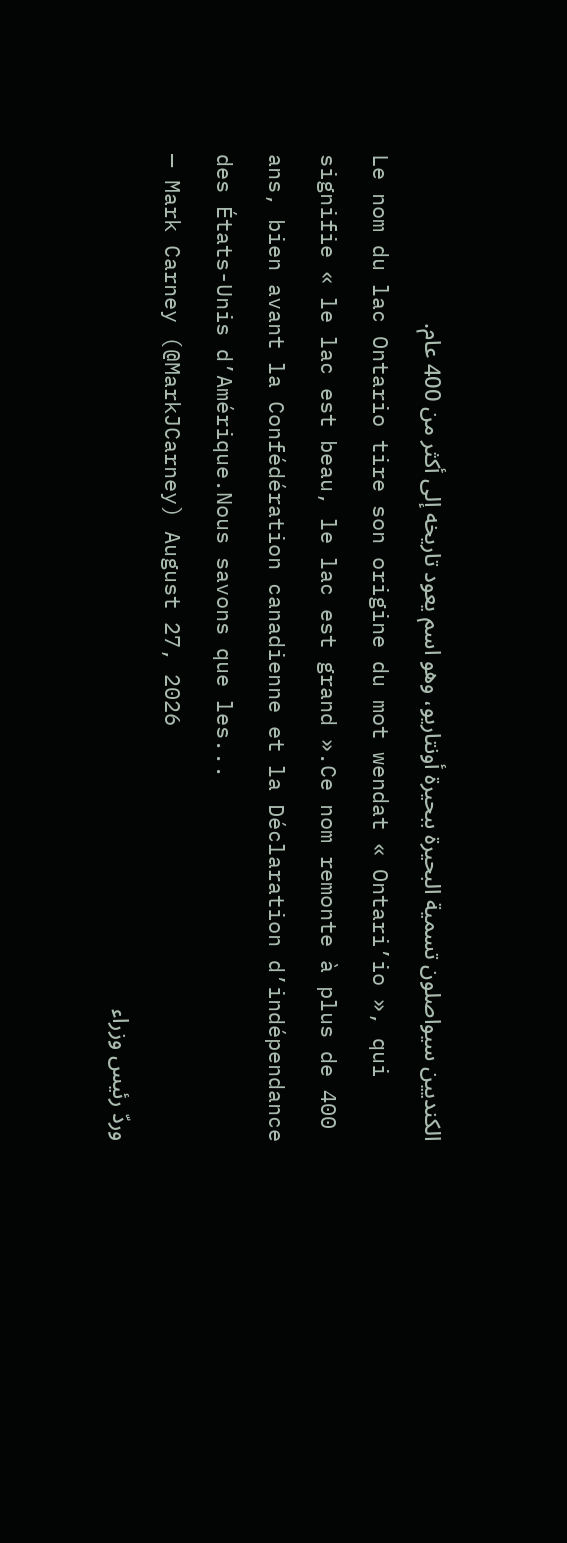الكنديين سيواصلون تسمية البحيرة ببحيرة أونتاريو، وهو اسم يعود تاريخه إلى أكثر من 400 عام.
Le nom du lac Ontario tire son origine du mot wendat « Ontari’io », qui signifie « le lac est beau, le lac est grand ».Ce nom remonte à plus de 400 ans, bien avant la Confédération canadienne et la Déclaration d’indépendance des États-Unis d’Amérique.Nous savons que les...
— Mark Carney (@MarkJCarney) August 27, 2026
وردّ رئيس وزراء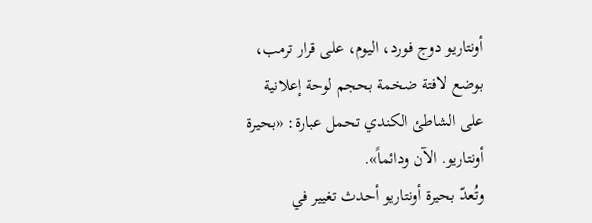أونتاريو دوج فورد، اليوم، على قرار ترمب، بوضع لافتة ضخمة بحجم لوحة إعلانية على الشاطئ الكندي تحمل عبارة: «بحيرة أونتاريو. الآن ودائماً».
وتُعدّ بحيرة أونتاريو أحدث تغيير في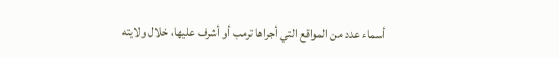أسماء عدد من المواقع التي أجراها ترمب أو أشرف عليها، خلال ولايته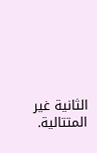الثانية غير المتتالية.